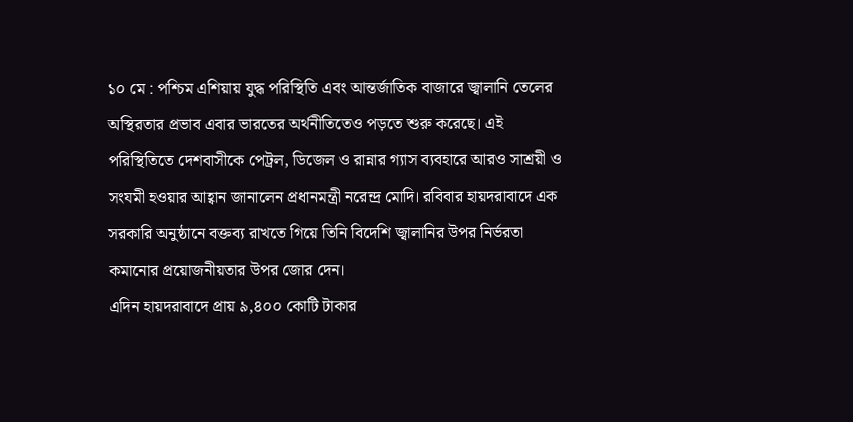১০ মে : পশ্চিম এশিয়ায় যুদ্ধ পরিস্থিতি এবং আন্তর্জাতিক বাজারে জ্বালানি তেলের অস্থিরতার প্রভাব এবার ভারতের অর্থনীতিতেও পড়তে শুরু করেছে। এই পরিস্থিতিতে দেশবাসীকে পেট্রল, ডিজেল ও রান্নার গ্যাস ব্যবহারে আরও সাশ্রয়ী ও সংযমী হওয়ার আহ্বান জানালেন প্রধানমন্ত্রী নরেন্দ্র মোদি। রবিবার হায়দরাবাদে এক সরকারি অনুষ্ঠানে বক্তব্য রাখতে গিয়ে তিনি বিদেশি জ্বালানির উপর নির্ভরতা কমানোর প্রয়োজনীয়তার উপর জোর দেন।
এদিন হায়দরাবাদে প্রায় ৯,৪০০ কোটি টাকার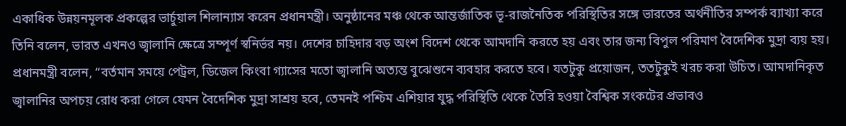একাধিক উন্নয়নমূলক প্রকল্পের ভার্চুয়াল শিলান্যাস করেন প্রধানমন্ত্রী। অনুষ্ঠানের মঞ্চ থেকে আন্তর্জাতিক ভূ-রাজনৈতিক পরিস্থিতির সঙ্গে ভারতের অর্থনীতির সম্পর্ক ব্যাখ্যা করে তিনি বলেন, ভারত এখনও জ্বালানি ক্ষেত্রে সম্পূর্ণ স্বনির্ভর নয়। দেশের চাহিদার বড় অংশ বিদেশ থেকে আমদানি করতে হয় এবং তার জন্য বিপুল পরিমাণ বৈদেশিক মুদ্রা ব্যয় হয়।
প্রধানমন্ত্রী বলেন, “বর্তমান সময়ে পেট্রল, ডিজেল কিংবা গ্যাসের মতো জ্বালানি অত্যন্ত বুঝেশুনে ব্যবহার করতে হবে। যতটুকু প্রয়োজন, ততটুকুই খরচ করা উচিত। আমদানিকৃত জ্বালানির অপচয় রোধ করা গেলে যেমন বৈদেশিক মুদ্রা সাশ্রয় হবে, তেমনই পশ্চিম এশিয়ার যুদ্ধ পরিস্থিতি থেকে তৈরি হওয়া বৈশ্বিক সংকটের প্রভাবও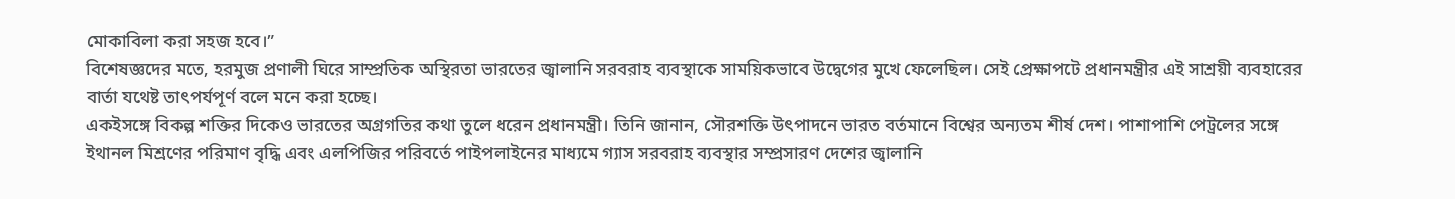মোকাবিলা করা সহজ হবে।”
বিশেষজ্ঞদের মতে, হরমুজ প্রণালী ঘিরে সাম্প্রতিক অস্থিরতা ভারতের জ্বালানি সরবরাহ ব্যবস্থাকে সাময়িকভাবে উদ্বেগের মুখে ফেলেছিল। সেই প্রেক্ষাপটে প্রধানমন্ত্রীর এই সাশ্রয়ী ব্যবহারের বার্তা যথেষ্ট তাৎপর্যপূর্ণ বলে মনে করা হচ্ছে।
একইসঙ্গে বিকল্প শক্তির দিকেও ভারতের অগ্রগতির কথা তুলে ধরেন প্রধানমন্ত্রী। তিনি জানান, সৌরশক্তি উৎপাদনে ভারত বর্তমানে বিশ্বের অন্যতম শীর্ষ দেশ। পাশাপাশি পেট্রলের সঙ্গে ইথানল মিশ্রণের পরিমাণ বৃদ্ধি এবং এলপিজির পরিবর্তে পাইপলাইনের মাধ্যমে গ্যাস সরবরাহ ব্যবস্থার সম্প্রসারণ দেশের জ্বালানি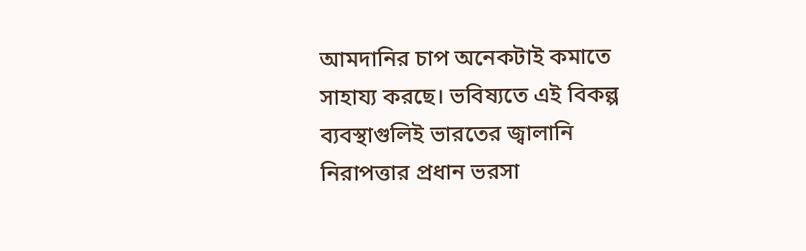আমদানির চাপ অনেকটাই কমাতে সাহায্য করছে। ভবিষ্যতে এই বিকল্প ব্যবস্থাগুলিই ভারতের জ্বালানি নিরাপত্তার প্রধান ভরসা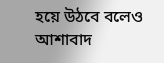হয়ে উঠবে বলেও আশাবাদ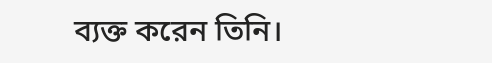ব্যক্ত করেন তিনি।